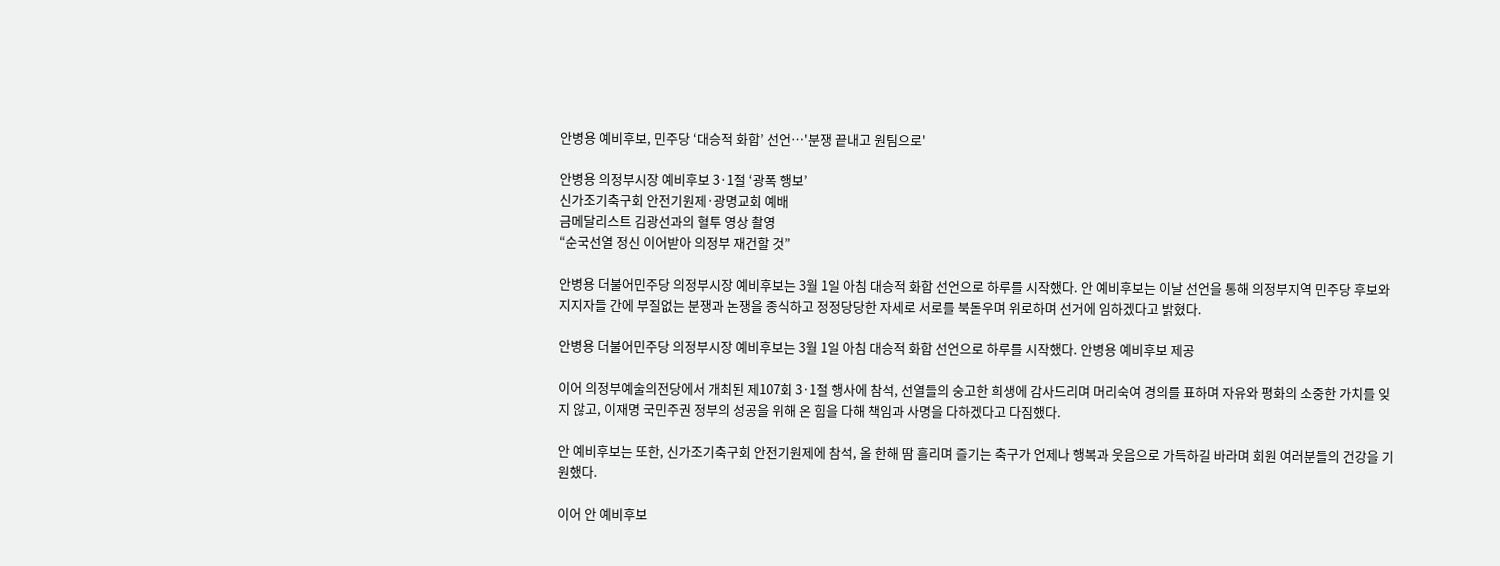안병용 예비후보, 민주당 ‘대승적 화합’ 선언…'분쟁 끝내고 원팀으로'

안병용 의정부시장 예비후보 3·1절 ‘광폭 행보’
신가조기축구회 안전기원제·광명교회 예배
금메달리스트 김광선과의 혈투 영상 촬영
“순국선열 정신 이어받아 의정부 재건할 것”

안병용 더불어민주당 의정부시장 예비후보는 3월 1일 아침 대승적 화합 선언으로 하루를 시작했다. 안 예비후보는 이날 선언을 통해 의정부지역 민주당 후보와 지지자들 간에 부질없는 분쟁과 논쟁을 종식하고 정정당당한 자세로 서로를 북돋우며 위로하며 선거에 임하겠다고 밝혔다.

안병용 더불어민주당 의정부시장 예비후보는 3월 1일 아침 대승적 화합 선언으로 하루를 시작했다. 안병용 예비후보 제공

이어 의정부예술의전당에서 개최된 제107회 3·1절 행사에 참석, 선열들의 숭고한 희생에 감사드리며 머리숙여 경의를 표하며 자유와 평화의 소중한 가치를 잊지 않고, 이재명 국민주권 정부의 성공을 위해 온 힘을 다해 책임과 사명을 다하겠다고 다짐했다.

안 예비후보는 또한, 신가조기축구회 안전기원제에 참석, 올 한해 땀 흘리며 즐기는 축구가 언제나 행복과 웃음으로 가득하길 바라며 회원 여러분들의 건강을 기원했다.

이어 안 예비후보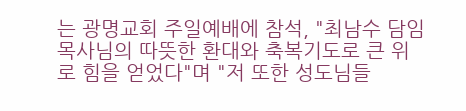는 광명교회 주일예배에 참석, "최남수 담임목사님의 따뜻한 환대와 축복기도로 큰 위로 힘을 얻었다"며 "저 또한 성도님들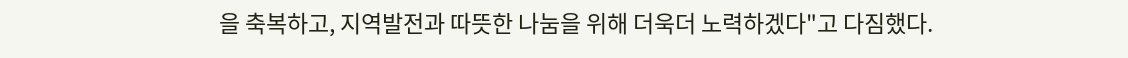을 축복하고, 지역발전과 따뜻한 나눔을 위해 더욱더 노력하겠다"고 다짐했다.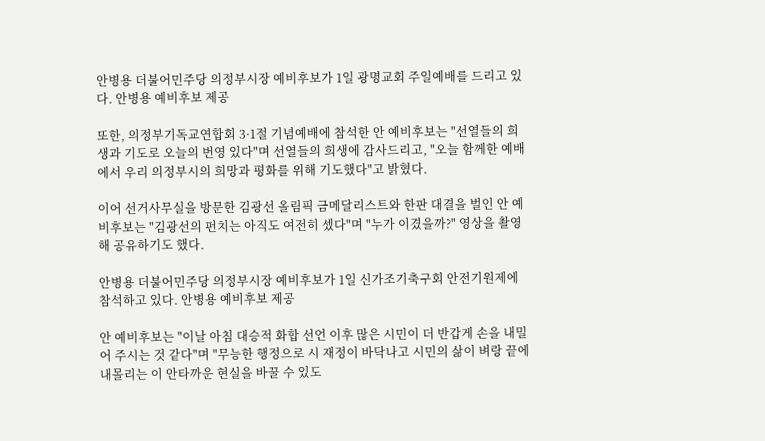안병용 더불어민주당 의정부시장 예비후보가 1일 광명교회 주일예배를 드리고 있다. 안병용 예비후보 제공

또한, 의정부기독교연합회 3·1절 기념예배에 참석한 안 예비후보는 "선열들의 희생과 기도로 오늘의 번영 있다"며 선열들의 희생에 감사드리고, "오늘 함께한 예배에서 우리 의정부시의 희망과 평화를 위해 기도했다"고 밝혔다.

이어 선거사무실을 방문한 김광선 올림픽 금메달리스트와 한판 대결을 벌인 안 예비후보는 "김광선의 펀치는 아직도 여전히 셌다"며 "누가 이겼을까?" 영상을 촬영해 공유하기도 했다.

안병용 더불어민주당 의정부시장 예비후보가 1일 신가조기축구회 안전기원제에 참석하고 있다. 안병용 예비후보 제공

안 예비후보는 "이날 아침 대승적 화합 선언 이후 많은 시민이 더 반갑게 손을 내밀어 주시는 것 같다"며 "무능한 행정으로 시 재정이 바닥나고 시민의 삶이 벼랑 끝에 내몰리는 이 안타까운 현실을 바꿀 수 있도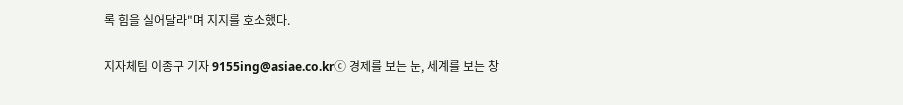록 힘을 실어달라"며 지지를 호소했다.

지자체팀 이종구 기자 9155ing@asiae.co.krⓒ 경제를 보는 눈, 세계를 보는 창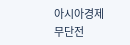아시아경제
무단전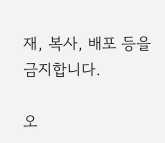재, 복사, 배포 등을 금지합니다.

오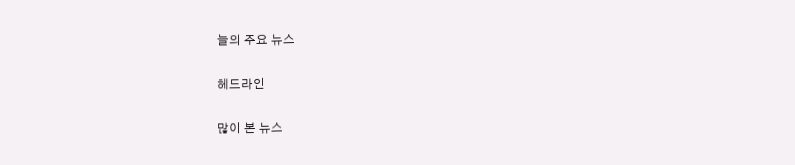늘의 주요 뉴스

헤드라인

많이 본 뉴스